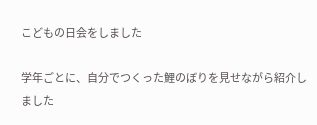こどもの日会をしました

学年ごとに、自分でつくった鯉のぼりを見せながら紹介しました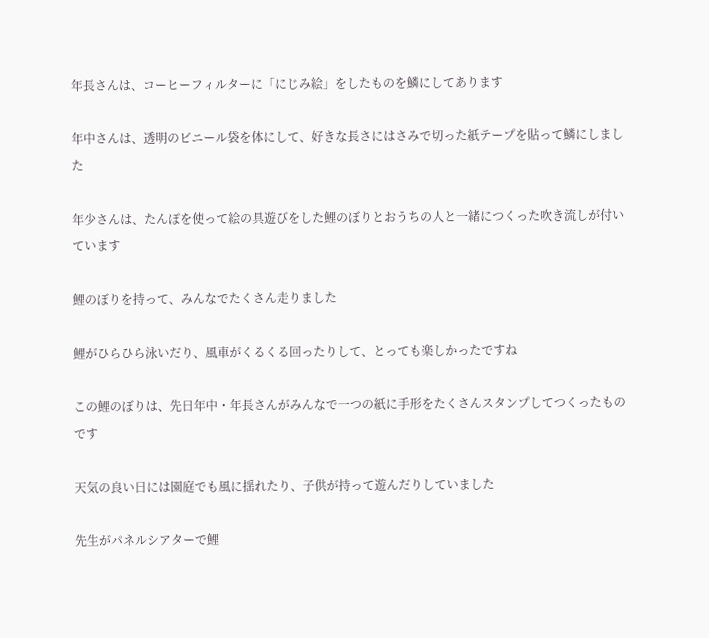年長さんは、コーヒーフィルターに「にじみ絵」をしたものを鱗にしてあります

年中さんは、透明のビニール袋を体にして、好きな長さにはさみで切った紙テープを貼って鱗にしました

年少さんは、たんぽを使って絵の具遊びをした鯉のぼりとおうちの人と一緒につくった吹き流しが付いています

鯉のぼりを持って、みんなでたくさん走りました

鯉がひらひら泳いだり、風車がくるくる回ったりして、とっても楽しかったですね

この鯉のぼりは、先日年中・年長さんがみんなで一つの紙に手形をたくさんスタンプしてつくったものです

天気の良い日には園庭でも風に揺れたり、子供が持って遊んだりしていました

先生がパネルシアターで鯉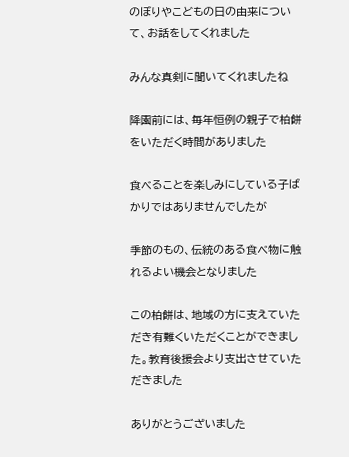のぼりやこどもの日の由来について、お話をしてくれました

みんな真剣に聞いてくれましたね

降園前には、毎年恒例の親子で柏餅をいただく時間がありました

食べることを楽しみにしている子ばかりではありませんでしたが

季節のもの、伝統のある食べ物に触れるよい機会となりました

この柏餅は、地域の方に支えていただき有難くいただくことができました。教育後援会より支出させていただきました

ありがとうございました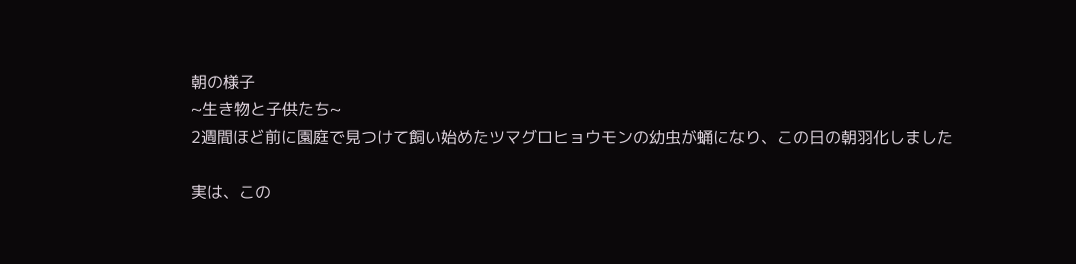朝の様子
~生き物と子供たち~
2週間ほど前に園庭で見つけて飼い始めたツマグロヒョウモンの幼虫が蛹になり、この日の朝羽化しました

実は、この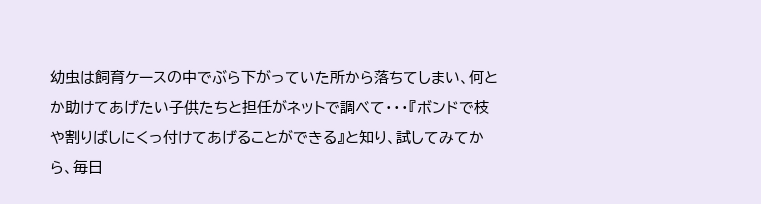幼虫は飼育ケースの中でぶら下がっていた所から落ちてしまい、何とか助けてあげたい子供たちと担任がネットで調べて・・・『ボンドで枝や割りばしにくっ付けてあげることができる』と知り、試してみてから、毎日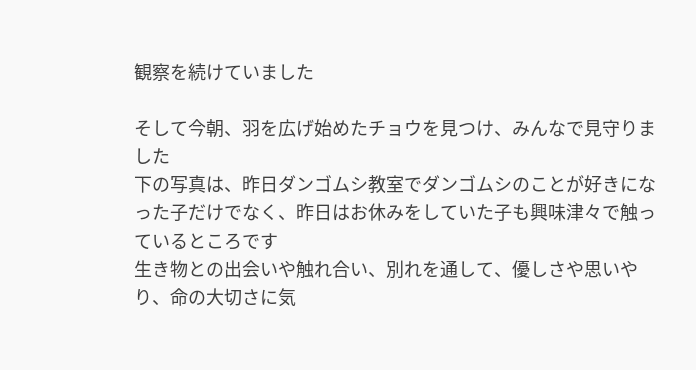観察を続けていました

そして今朝、羽を広げ始めたチョウを見つけ、みんなで見守りました
下の写真は、昨日ダンゴムシ教室でダンゴムシのことが好きになった子だけでなく、昨日はお休みをしていた子も興味津々で触っているところです
生き物との出会いや触れ合い、別れを通して、優しさや思いやり、命の大切さに気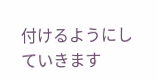付けるようにしていきます